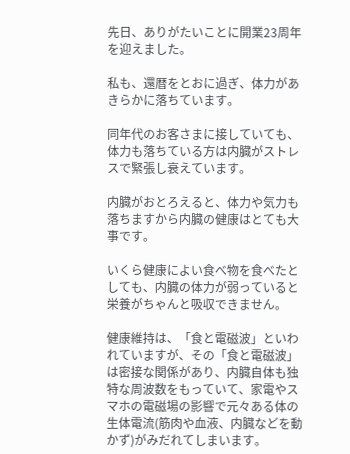先日、ありがたいことに開業23周年を迎えました。

私も、還暦をとおに過ぎ、体力があきらかに落ちています。

同年代のお客さまに接していても、体力も落ちている方は内臓がストレスで緊張し衰えています。

内臓がおとろえると、体力や気力も落ちますから内臓の健康はとても大事です。

いくら健康によい食べ物を食べたとしても、内臓の体力が弱っていると栄養がちゃんと吸収できません。

健康維持は、「食と電磁波」といわれていますが、その「食と電磁波」は密接な関係があり、内臓自体も独特な周波数をもっていて、家電やスマホの電磁場の影響で元々ある体の生体電流(筋肉や血液、内臓などを動かず)がみだれてしまいます。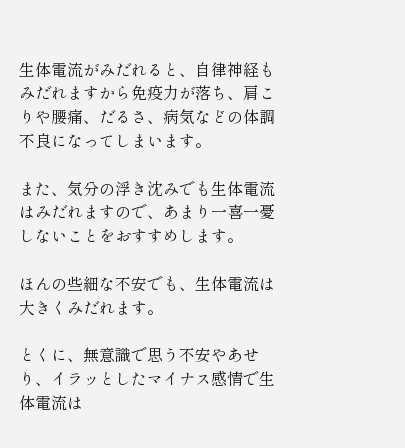生体電流がみだれると、自律神経もみだれますから免疫力が落ち、肩こりや腰痛、だるさ、病気などの体調不良になってしまいます。

また、気分の浮き沈みでも生体電流はみだれますので、あまり一喜一憂しないことをおすすめします。

ほんの些細な不安でも、生体電流は大きくみだれます。

とくに、無意識で思う不安やあせり、イラッとしたマイナス感情で生体電流は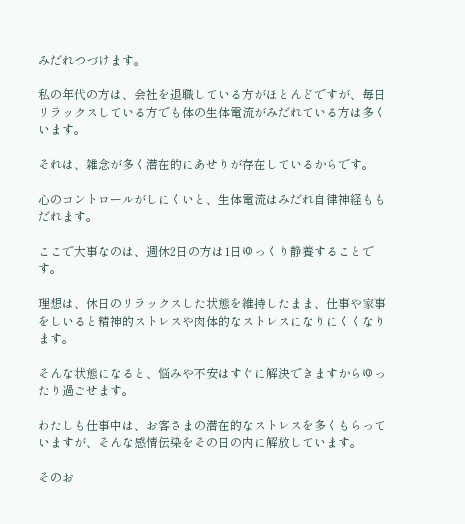みだれつづけます。

私の年代の方は、会社を退職している方がほとんどですが、毎日リラックスしている方でも体の生体電流がみだれている方は多くいます。

それは、雑念が多く潜在的にあせりが存在しているからです。

心のコントロールがしにくいと、生体電流はみだれ自律神経ももだれます。

ここで大事なのは、週休2日の方は1日ゆっくり静養することです。

理想は、休日のリラックスした状態を維持したまま、仕事や家事をしいると精神的ストレスや肉体的なストレスになりにくくなります。

そんな状態になると、悩みや不安はすぐに解決できますからゆったり過ごせます。

わたしも仕事中は、お客さまの潜在的なストレスを多くもらっていますが、そんな感情伝染をその日の内に解放しています。

そのお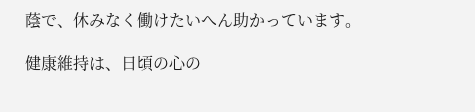蔭で、休みなく働けたいへん助かっています。

健康維持は、日頃の心の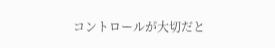コントロールが大切だと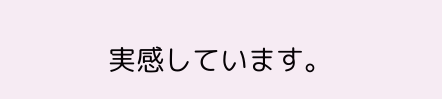実感しています。